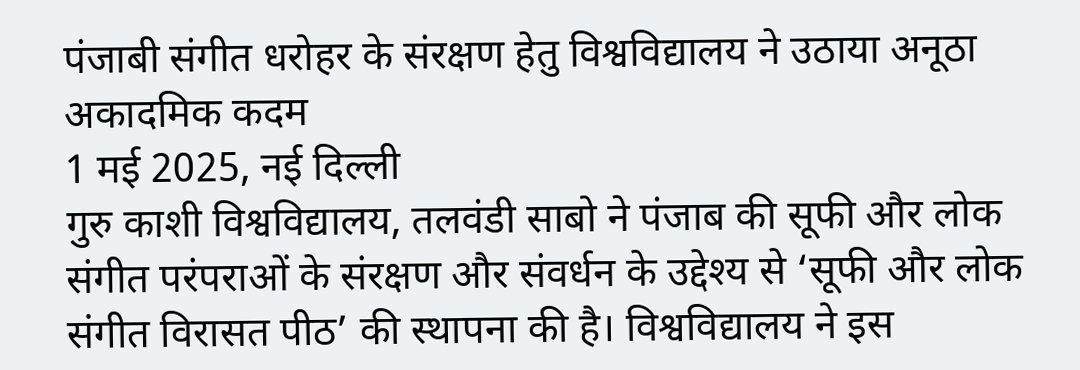पंजाबी संगीत धरोहर के संरक्षण हेतु विश्वविद्यालय ने उठाया अनूठा अकादमिक कदम
1 मई 2025, नई दिल्ली
गुरु काशी विश्वविद्यालय, तलवंडी साबो ने पंजाब की सूफी और लोक संगीत परंपराओं के संरक्षण और संवर्धन के उद्देश्य से ‘सूफी और लोक संगीत विरासत पीठ’ की स्थापना की है। विश्वविद्यालय ने इस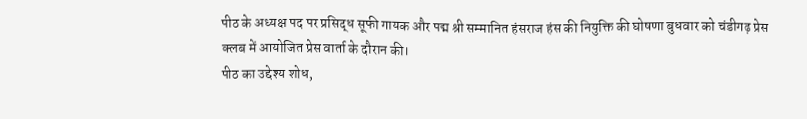पीठ के अध्यक्ष पद पर प्रसिद्ध सूफी गायक और पद्म श्री सम्मानित हंसराज हंस की नियुक्ति की घोषणा बुधवार को चंडीगढ़ प्रेस क्लब में आयोजित प्रेस वार्ता के दौरान की।
पीठ का उद्देश्य शोध,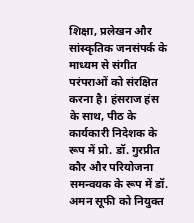शिक्षा, प्रलेखन और सांस्कृतिक जनसंपर्क के माध्यम से संगीत परंपराओं को संरक्षित करना है। हंसराज हंस के साथ, पीठ के कार्यकारी निदेशक के रूप में प्रो. डॉ. गुरप्रीत कौर और परियोजना समन्वयक के रूप में डॉ. अमन सूफी को नियुक्त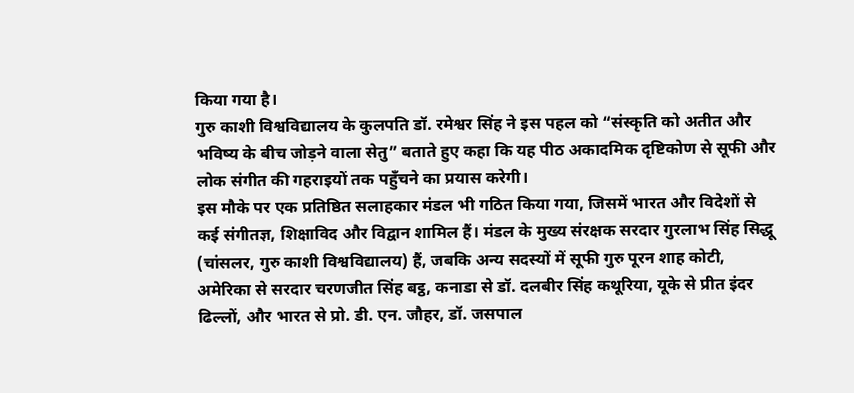किया गया है।
गुरु काशी विश्वविद्यालय के कुलपति डॉ. रमेश्वर सिंह ने इस पहल को “संस्कृति को अतीत और भविष्य के बीच जोड़ने वाला सेतु” बताते हुए कहा कि यह पीठ अकादमिक दृष्टिकोण से सूफी और लोक संगीत की गहराइयों तक पहुँचने का प्रयास करेगी।
इस मौके पर एक प्रतिष्ठित सलाहकार मंडल भी गठित किया गया, जिसमें भारत और विदेशों से कई संगीतज्ञ, शिक्षाविद और विद्वान शामिल हैं। मंडल के मुख्य संरक्षक सरदार गुरलाभ सिंह सिद्धू (चांसलर, गुरु काशी विश्वविद्यालय) हैं, जबकि अन्य सदस्यों में सूफी गुरु पूरन शाह कोटी, अमेरिका से सरदार चरणजीत सिंह बट्ठ, कनाडा से डॉ. दलबीर सिंह कथूरिया, यूके से प्रीत इंदर ढिल्लों, और भारत से प्रो. डी. एन. जौहर, डॉ. जसपाल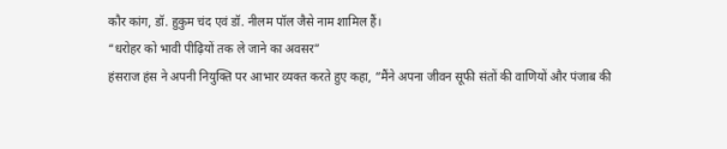कौर कांग, डॉ. हुकुम चंद एवं डॉ. नीलम पॉल जैसे नाम शामिल हैं।
“धरोहर को भावी पीढ़ियों तक ले जाने का अवसर”
हंसराज हंस ने अपनी नियुक्ति पर आभार व्यक्त करते हुए कहा, “मैंने अपना जीवन सूफी संतों की वाणियों और पंजाब की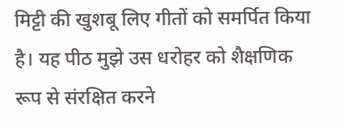मिट्टी की खुशबू लिए गीतों को समर्पित किया है। यह पीठ मुझे उस धरोहर को शैक्षणिक रूप से संरक्षित करने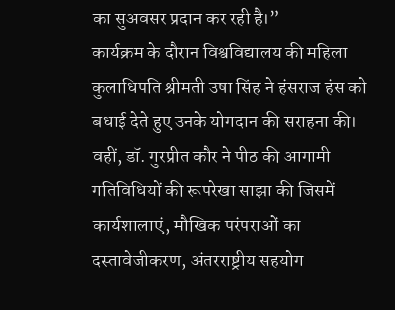का सुअवसर प्रदान कर रही है।”
कार्यक्रम के दौरान विश्वविद्यालय की महिला कुलाधिपति श्रीमती उषा सिंह ने हंसराज हंस को बधाई देते हुए उनके योगदान की सराहना की। वहीं, डॉ. गुरप्रीत कौर ने पीठ की आगामी गतिविधियों की रूपरेखा साझा की जिसमें कार्यशालाएं, मौखिक परंपराओं का दस्तावेजीकरण, अंतरराष्ट्रीय सहयोग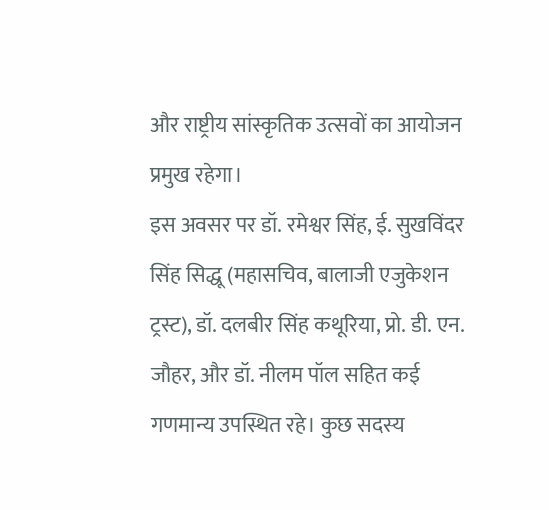और राष्ट्रीय सांस्कृतिक उत्सवों का आयोजन प्रमुख रहेगा।
इस अवसर पर डॉ. रमेश्वर सिंह, ई. सुखविंदर सिंह सिद्धू (महासचिव, बालाजी एजुकेशन ट्रस्ट), डॉ. दलबीर सिंह कथूरिया, प्रो. डी. एन. जौहर, और डॉ. नीलम पॉल सहित कई गणमान्य उपस्थित रहे। कुछ सदस्य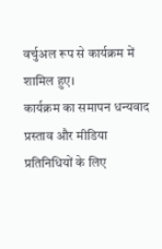वर्चुअल रूप से कार्यक्रम में शामिल हुए।
कार्यक्रम का समापन धन्यवाद प्रस्ताव और मीडिया प्रतिनिधियों के लिए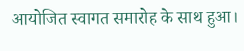आयोजित स्वागत समारोह के साथ हुआ।